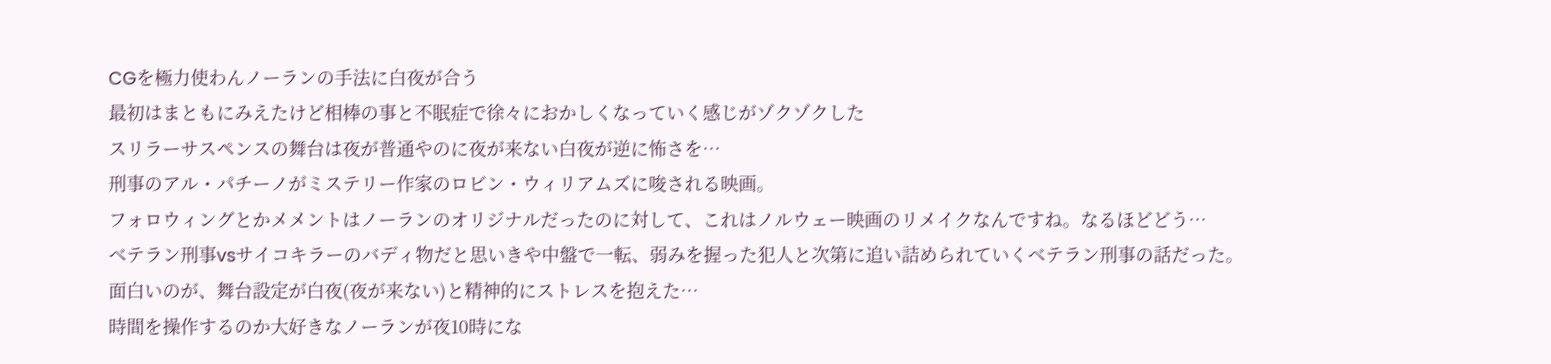CGを極力使わんノーランの手法に白夜が合う
最初はまともにみえたけど相棒の事と不眠症で徐々におかしくなっていく感じがゾクゾクした
スリラーサスペンスの舞台は夜が普通やのに夜が来ない白夜が逆に怖さを…
刑事のアル・パチーノがミステリー作家のロビン・ウィリアムズに唆される映画。
フォロウィングとかメメントはノーランのオリジナルだったのに対して、これはノルウェー映画のリメイクなんですね。なるほどどう…
ベテラン刑事vsサイコキラーのバディ物だと思いきや中盤で一転、弱みを握った犯人と次第に追い詰められていくベテラン刑事の話だった。
面白いのが、舞台設定が白夜(夜が来ない)と精神的にストレスを抱えた…
時間を操作するのか大好きなノーランが夜10時にな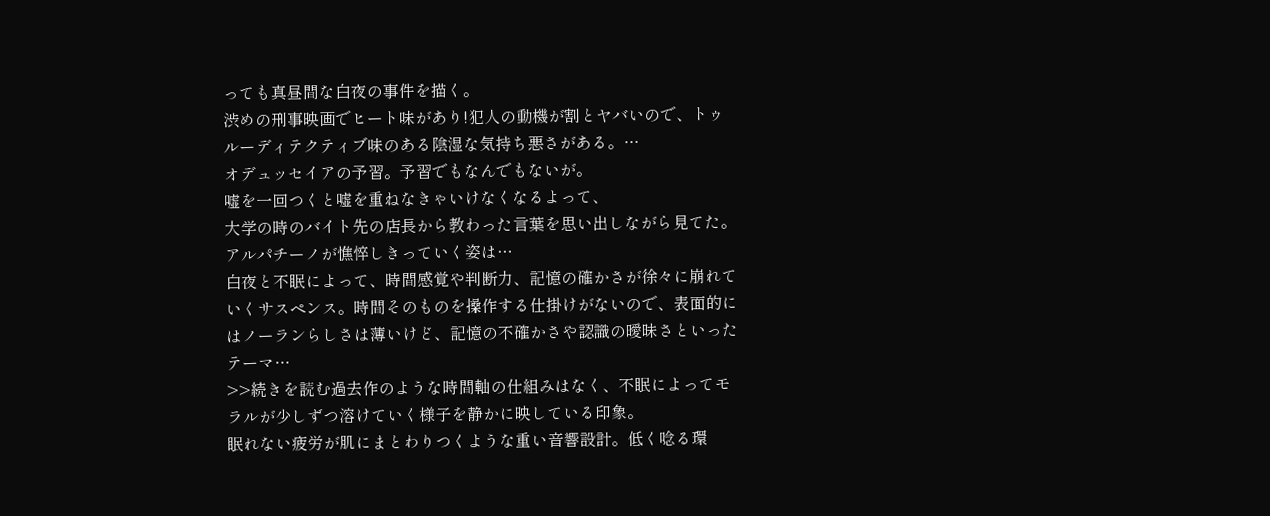っても真昼間な白夜の事件を描く。
渋めの刑事映画でヒート味があり!犯人の動機が割とヤバいので、トゥルーディテクティブ味のある陰湿な気持ち悪さがある。…
オデュッセイアの予習。予習でもなんでもないが。
嘘を一回つくと嘘を重ねなきゃいけなくなるよって、
大学の時のバイト先の店長から教わった言葉を思い出しながら見てた。アルパチーノが憔悴しきっていく姿は…
白夜と不眠によって、時間感覚や判断力、記憶の確かさが徐々に崩れていくサスペンス。時間そのものを操作する仕掛けがないので、表面的にはノーランらしさは薄いけど、記憶の不確かさや認識の曖昧さといったテーマ…
>>続きを読む過去作のような時間軸の仕組みはなく、不眠によってモラルが少しずつ溶けていく様子を静かに映している印象。
眠れない疲労が肌にまとわりつくような重い音響設計。低く唸る環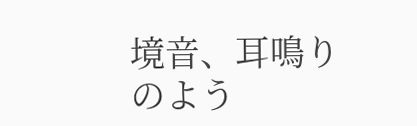境音、耳鳴りのよう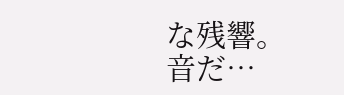な残響。
音だ…